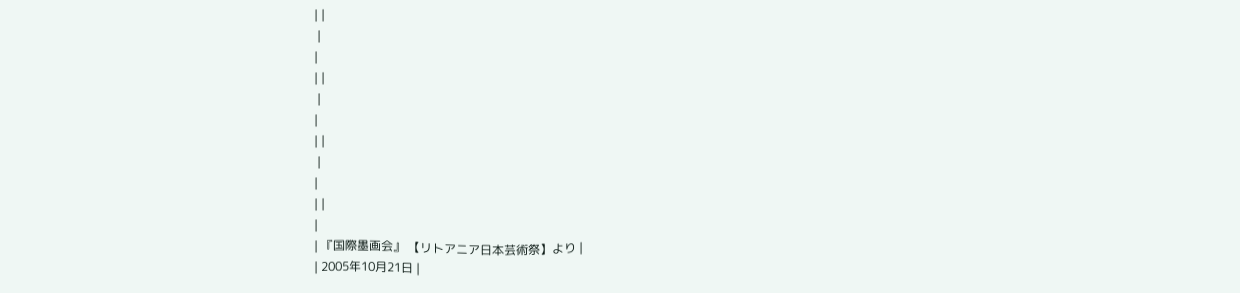| |
 |
|
| |
 |
|
| |
 |
|
| |
|
| 『国際墨画会』 【リトアニア日本芸術祭】より |
| 2005年10月21日 |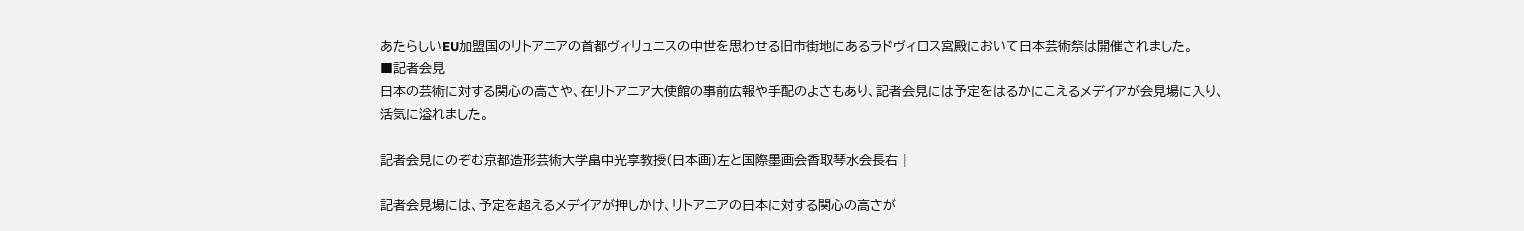あたらしいEU加盟国のリトアニアの首都ヴィリュニスの中世を思わせる旧市街地にあるラドヴィロス宮殿において日本芸術祭は開催されました。
■記者会見
日本の芸術に対する関心の高さや、在リトアニア大使館の事前広報や手配のよさもあり、記者会見には予定をはるかにこえるメデイアが会見場に入り、活気に溢れました。

記者会見にのぞむ京都造形芸術大学畠中光享教授(日本画)左と国際墨画会香取琴水会長右 |

記者会見場には、予定を超えるメデイアが押しかけ、リトアニアの日本に対する関心の高さが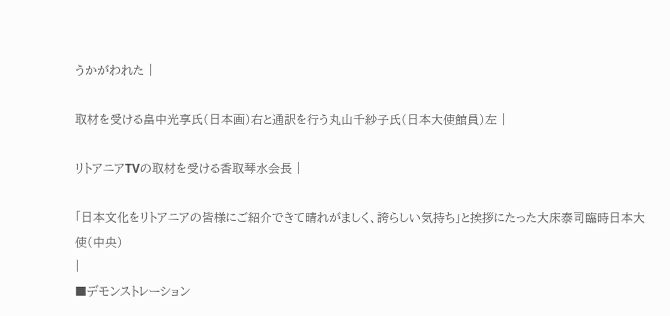うかがわれた |

取材を受ける畠中光享氏(日本画)右と通訳を行う丸山千紗子氏(日本大使館員)左 |

リトアニアTVの取材を受ける香取琴水会長 |

「日本文化をリトアニアの皆様にご紹介できて晴れがましく、誇らしい気持ち」と挨拶にたった大床泰司臨時日本大使(中央)
|
■デモンストレーション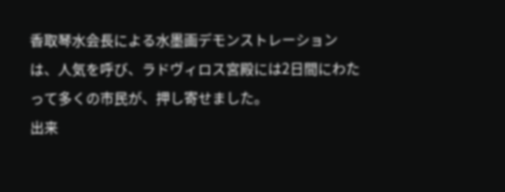香取琴水会長による水墨画デモンストレーションは、人気を呼び、ラドヴィロス宮殿には2日間にわたって多くの市民が、押し寄せました。
出来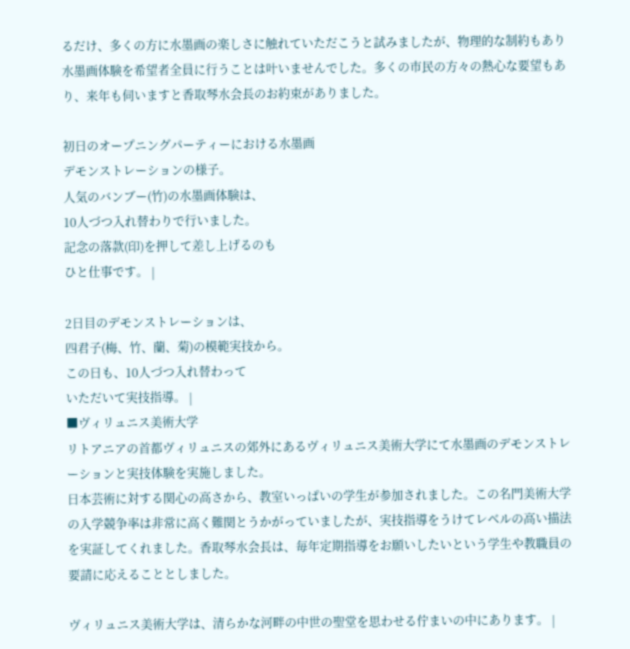るだけ、多くの方に水墨画の楽しさに触れていただこうと試みましたが、物理的な制約もあり水墨画体験を希望者全員に行うことは叶いませんでした。多くの市民の方々の熱心な要望もあり、来年も伺いますと香取琴水会長のお約束がありました。

初日のオープニングパーティーにおける水墨画
デモンストレーションの様子。
人気のバンブー(竹)の水墨画体験は、
10人づつ入れ替わりで行いました。
記念の落款(印)を押して差し上げるのも
ひと仕事です。 |

2日目のデモンストレーションは、
四君子(梅、竹、蘭、菊)の模範実技から。
この日も、10人づつ入れ替わって
いただいて実技指導。 |
■ヴィリュニス美術大学
リトアニアの首都ヴィリュニスの郊外にあるヴィリュニス美術大学にて水墨画のデモンストレーションと実技体験を実施しました。
日本芸術に対する関心の高さから、教室いっぱいの学生が参加されました。この名門美術大学の入学競争率は非常に高く難関とうかがっていましたが、実技指導をうけてレベルの高い描法を実証してくれました。香取琴水会長は、毎年定期指導をお願いしたいという学生や教職員の要請に応えることとしました。

ヴィリュニス美術大学は、清らかな河畔の中世の聖堂を思わせる佇まいの中にあります。 |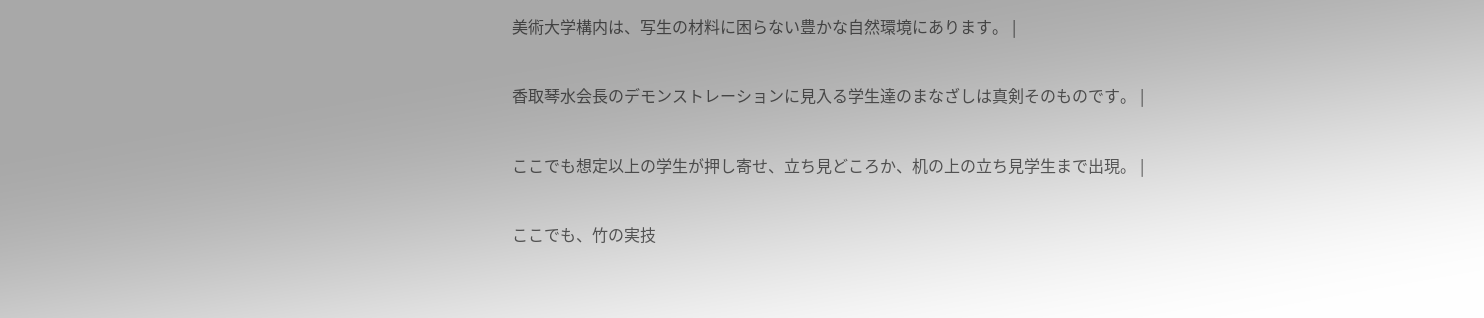美術大学構内は、写生の材料に困らない豊かな自然環境にあります。 |

香取琴水会長のデモンストレーションに見入る学生達のまなざしは真剣そのものです。 |

ここでも想定以上の学生が押し寄せ、立ち見どころか、机の上の立ち見学生まで出現。 |

ここでも、竹の実技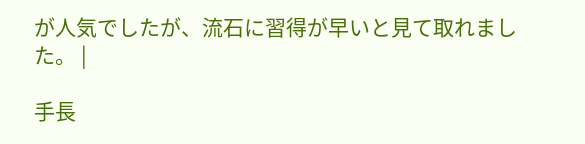が人気でしたが、流石に習得が早いと見て取れました。 |

手長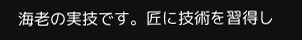海老の実技です。匠に技術を習得し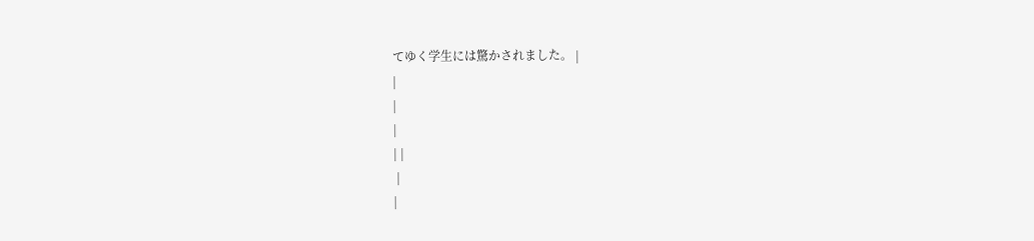てゆく学生には驚かされました。 |
|
|
|
| |
 |
|